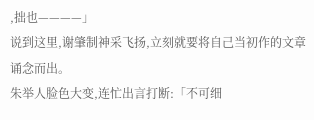,拙也————」
说到这里,谢肇制神采飞扬,立刻就要将自己当初作的文章诵念而出。
朱举人脸色大变,连忙出言打断:「不可细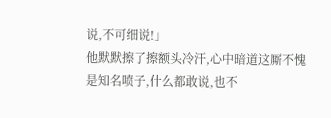说,不可细说!」
他默默擦了擦额头冷汗,心中暗道这厮不愧是知名喷子,什么都敢说,也不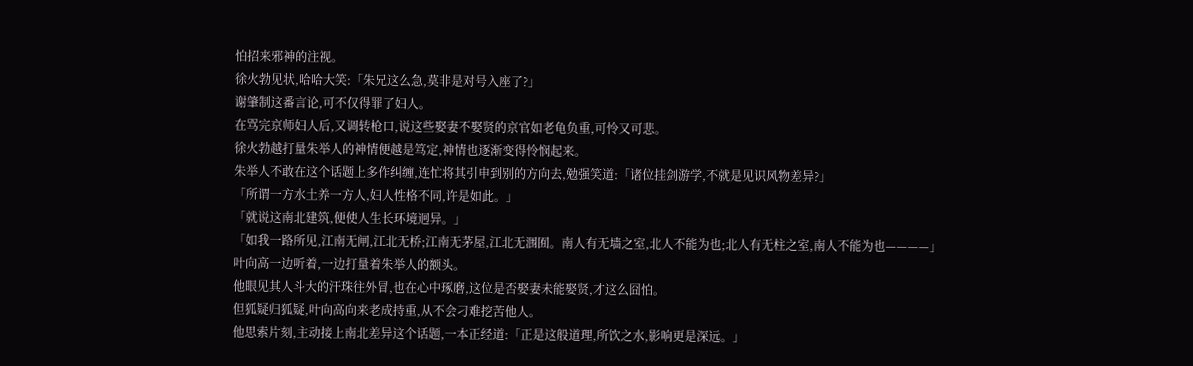怕招来邪神的注视。
徐火勃见状,哈哈大笑:「朱兄这么急,莫非是对号入座了?」
谢肇制这番言论,可不仅得罪了妇人。
在骂完京师妇人后,又调转枪口,说这些娶妻不娶贤的京官如老龟负重,可怜又可悲。
徐火勃越打量朱举人的神情便越是笃定,神情也逐渐变得怜悯起来。
朱举人不敢在这个话题上多作纠缠,连忙将其引申到别的方向去,勉强笑道:「诸位挂剑游学,不就是见识风物差异?」
「所谓一方水土养一方人,妇人性格不同,许是如此。」
「就说这南北建筑,便使人生长环境迥异。」
「如我一路所见,江南无闸,江北无桥;江南无茅屋,江北无涠囿。南人有无墙之室,北人不能为也;北人有无柱之室,南人不能为也————」
叶向高一边听着,一边打量着朱举人的额头。
他眼见其人斗大的汗珠往外冒,也在心中琢磨,这位是否娶妻未能娶贤,才这么囧怕。
但狐疑归狐疑,叶向高向来老成持重,从不会刁难挖苦他人。
他思索片刻,主动接上南北差异这个话题,一本正经道:「正是这般道理,所饮之水,影响更是深远。」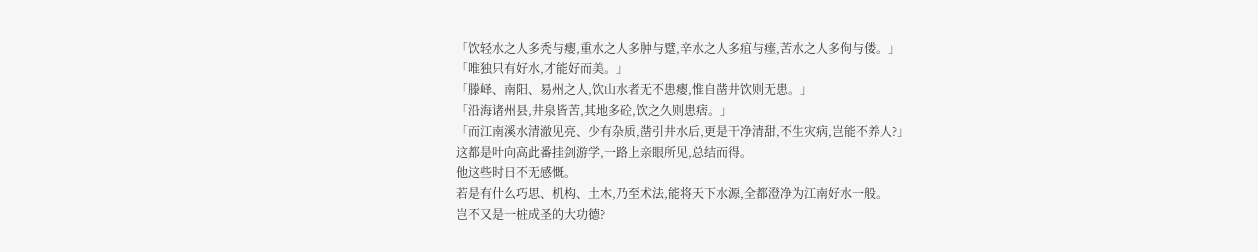「饮轻水之人多秃与瘿,重水之人多肿与躄,辛水之人多疽与瘗,苦水之人多佝与偻。」
「唯独只有好水,才能好而美。」
「滕峄、南阳、易州之人,饮山水者无不患瘿,惟自凿井饮则无患。」
「沿海诸州县,井泉皆苦,其地多砼,饮之久则患痞。」
「而江南溪水清澈见亮、少有杂质,凿引井水后,更是干净清甜,不生灾病,岂能不养人?」
这都是叶向高此番挂剑游学,一路上亲眼所见,总结而得。
他这些时日不无感慨。
若是有什么巧思、机构、土木,乃至术法,能将天下水源,全都澄净为江南好水一般。
岂不又是一桩成圣的大功德?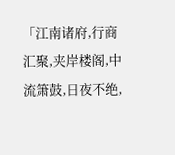「江南诸府,行商汇聚,夹岸楼阁,中流箫鼓,日夜不绝,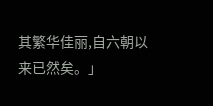其繁华佳丽,自六朝以来已然矣。」